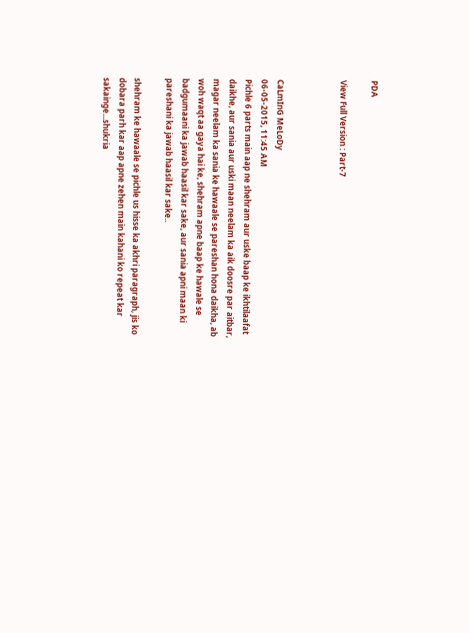PDA

View Full Version : Part-7



CaLmInG MeLoDy
06-05-2015, 11:45 AM
Pichle 6 parts main aap ne shehram aur uske baap ke ikhtilaafat daikhe, aur sania aur uski maan neelam ka aik doosre par aitbar, magar neelam ka sania ke hawaale se pareshan hona daikha, ab woh waqt aa gaya hai ke, shehram apne baap ke hawale se badgumaani ka jawab haasil kar sake, aur sania apni maan ki pareshani ka jawab haasil kar sake..

shehram ke hawaale se pichle us hisse ka akhri paragraph, jis ko dobara parh kar aap apne zehen main kahani ko repeat kar sakainge...shukria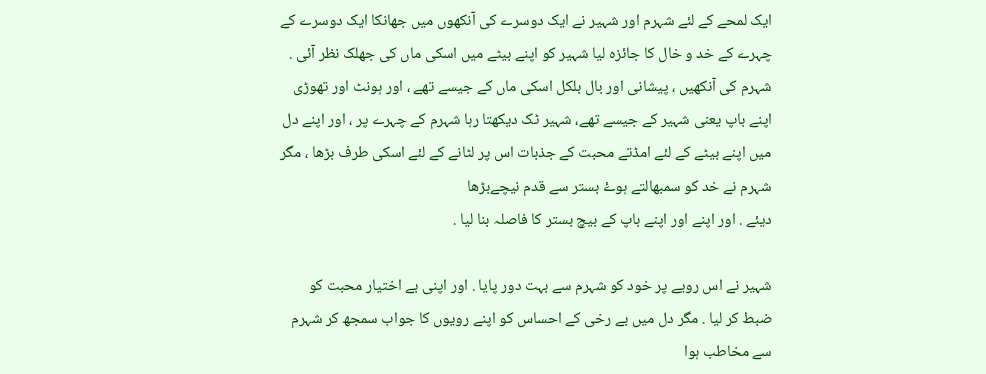ایک لمحے کے لئے شہرم اور شہیر نے ایک دوسرے کی آنکھوں میں جھانکا ایک دوسرے کے چہرے کے خد و خال کا جائزہ لیا شہیر کو اپنے بیٹے میں اسکی ماں کی جھلک نظر آئی . شہرم کی آنکھیں ، پیشانی اور بال بلکل اسکی ماں کے جیسے تھے ، اور ہونٹ اور تھوڑی اپنے باپ یعنی شہیر کے جیسے تھے، شہیر ٹک دیکھتا رہا شہرم کے چہرے پر ، اور اپنے دل میں اپنے بیٹے کے لئے امڈتے محبت کے جذبات اس پر لٹانے کے لئے اسکی طرف بڑھا ، مگر شہرم نے خد کو سمبھالتے ہوۓ بستر سے قدم نیچےبڑھا
دیئے . اور اپنے اور اپنے باپ کے بیچ بستر کا فاصلہ بنا لیا .

شہیر نے اس رویے پر خود کو شہرم سے بہت دور پایا . اور اپنی بے اختیار محبت کو ضبط کر لیا . مگر دل میں بے رخی کے احساس کو اپنے رویوں کا جواب سمجھ کر شہرم سے مخاطب ہوا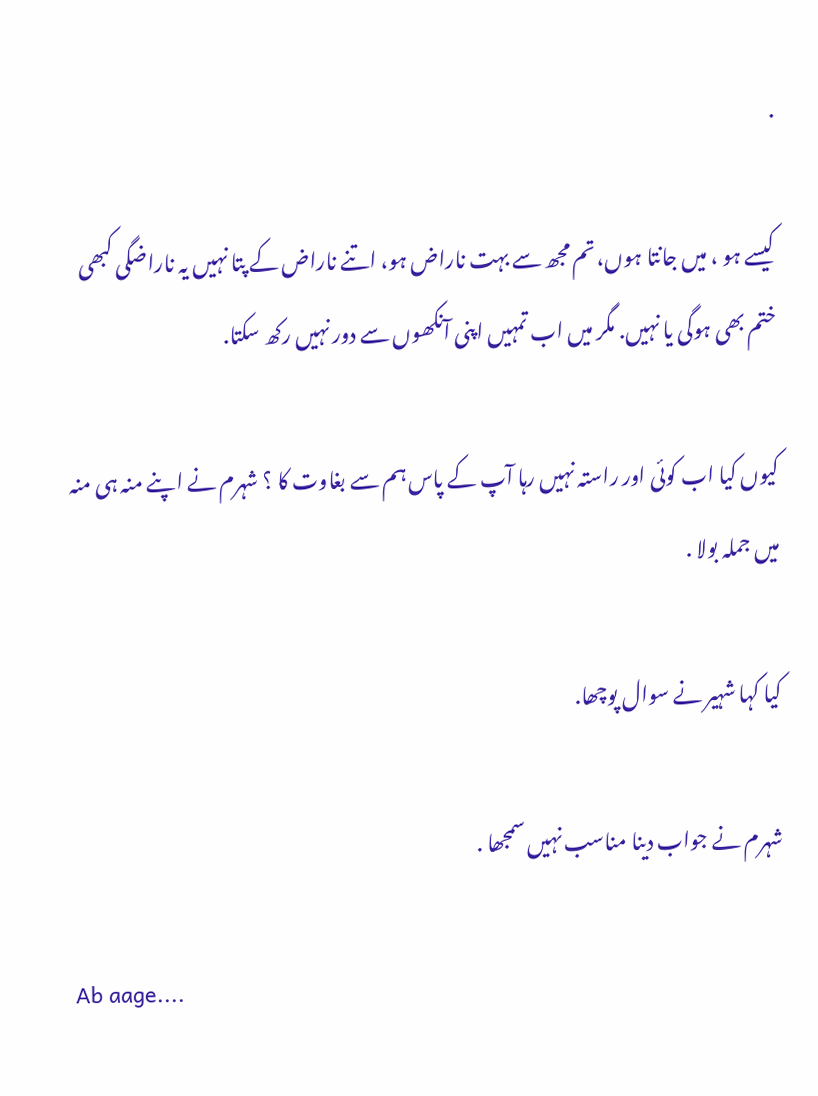.

کیسے ہو ، میں جانتا ہوں، تم مجھ سے بہت ناراض ہو، اتنے ناراض کے پتا نہیں یہ ناراضگی کبھی ختم بھی ہوگی یا نہیں. مگر میں اب تمہیں اپنی آنکھوں سے دور نہیں رکھ سکتا.

کیوں کیا اب کوئی اور راستہ نہیں رہا آپ کے پاس ہم سے بغاوت کا ؟ شہرم نے اپنے منہ ہی منہ میں جملہ بولا .

کیا کہا شہیر نے سوال پوچھا.

شہرم نے جواب دینا مناسب نہیں سمجھا .

Ab aage....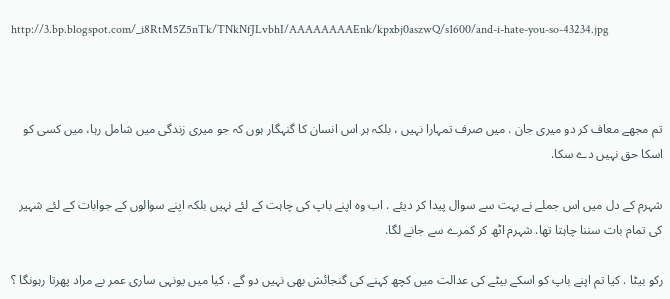http://3.bp.blogspot.com/_i8RtM5Z5nTk/TNkNfJLvbhI/AAAAAAAAEnk/kpxbj0aszwQ/s1600/and-i-hate-you-so-43234.jpg



تم مجھے معاف کر دو میری جان . میں صرف تمہارا نہیں ، بلکہ ہر اس انسان کا گنہگار ہوں کہ جو میری زندگی میں شامل رہا، میں کسی کو اسکا حق نہیں دے سکا.

شہرم کے دل میں اس جملے نے بہت سے سوال پیدا کر دیئے . اب وہ اپنے باپ کی چاہت کے لئے نہیں بلکہ اپنے سوالوں کے جوابات کے لئے شہیر کی تمام بات سننا چاہتا تھا. شہرم اٹھ کر کمرے سے جانے لگا.

رکو بیٹا . کیا تم اپنے باپ کو اسکے بیٹے کی عدالت میں کچھ کہنے کی گنجائش بھی نہیں دو گے . کیا میں یونہی ساری عمر بے مراد پھرتا رہونگا ؟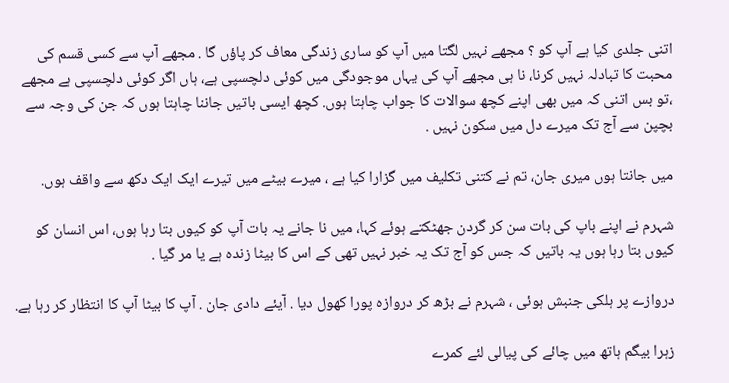اتنی جلدی کیا ہے آپ کو ؟ مجھے نہیں لگتا میں آپ کو ساری زندگی معاف کر پاؤں گا . مجھے آپ سے کسی قسم کی محبت کا تبادلہ نہیں کرنا، نا ہی مجھے آپ کی یہاں موجودگی میں کوئی دلچسپی ہے، ہاں اگر کوئی دلچسپی ہے مجھے ،تو بس اتنی کہ میں بھی اپنے کچھ سوالات کا جواب چاہتا ہوں. کچھ ایسی باتیں جاننا چاہتا ہوں کہ جن کی وجہ سے بچپن سے آج تک میرے دل میں سکون نہیں .

میں جانتا ہوں میری جان، تم نے کتنی تکلیف میں گزارا کیا ہے ، میرے بیٹے میں تیرے ایک ایک دکھ سے واقف ہوں.

شہرم نے اپنے باپ کی بات سن کر گردن جھٹکتے ہوئے کہا، میں نا جانے یہ بات آپ کو کیوں بتا رہا ہوں، اس انسان کو کیوں بتا رہا ہوں یہ باتیں کہ جس کو آج تک یہ خبر نہیں تھی کے اس کا بیٹا زندہ ہے یا مر گیا .

دروازے پر ہلکی جنبش ہوئی ، شہرم نے بڑھ کر دروازہ پورا کھول دیا . آیئے دادی جان . آپ کا بیٹا آپ کا انتظار کر رہا ہے.

زہرا بیگم ہاتھ میں چائے کی پیالی لئے کمرے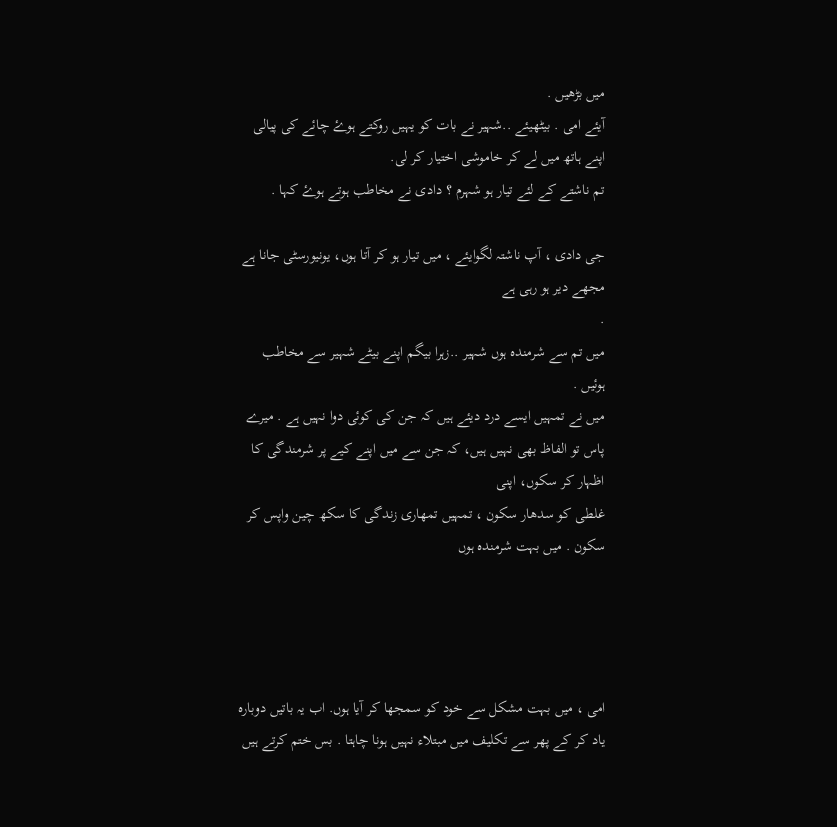میں بڑھیں .
آیئے امی . بیٹھیئے ..شہیر نے بات کو یہیں روکتے ہوۓ چائے کی پیالی اپنے ہاتھ میں لے کر خاموشی اختیار کر لی.
تم ناشتے کے لئے تیار ہو شہرم ؟ دادی نے مخاطب ہوتے ہوۓ کہا .

جی دادی ، آپ ناشتہ لگوایئے ، میں تیار ہو کر آتا ہوں، یونیورسٹی جانا ہے مجھے دیر ہو رہی ہے
.
میں تم سے شرمندہ ہوں شہیر ..زہرا بیگم اپنے بیٹے شہیر سے مخاطب ہوئیں .
میں نے تمہیں ایسے درد دیئے ہیں کہ جن کی کوئی دوا نہیں ہے . میرے پاس تو الفاظ بھی نہیں ہیں، کہ جن سے میں اپنے کیے پر شرمندگی کا اظہار کر سکوں، اپنی
غلطی کو سدھار سکون ، تمہیں تمھاری زندگی کا سکھ چین واپس کر سکون . میں بہت شرمندہ ہوں




امی ، میں بہت مشکل سے خود کو سمجھا کر آیا ہوں. اب یہ باتیں دوبارہ یاد کر کے پھر سے تکلیف میں مبتلاء نہیں ہونا چاہتا . بس ختم کرتے ہیں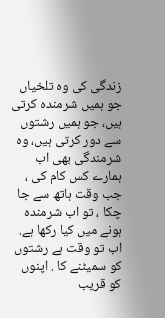زندگی کی وہ تلخیاں جو ہمیں شرمندہ کرتی ہیں، جو ہمیں رشتوں سے دور کرتی ہیں، وہ شرمندگی بھی اب ہمارے کس کام کی ، جب وقت ہاتھ سے جا چکا ، تو اب شرمندہ ہونے میں کیا رکھا ہے. اب تو وقت ہے رشتوں کو سمیٹنے کا . اپنوں کو قریب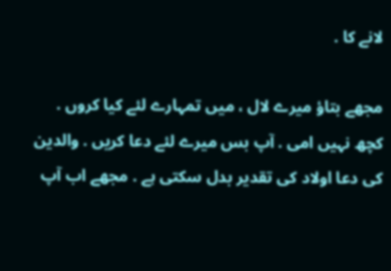لانے کا .

مجھے بتاؤ میرے لال ، میں تمہارے لئے کیا کروں .
کچھ نہیں امی . آپ بس میرے لئے دعا کریں . والدین کی دعا اولاد کی تقدیر بدل سکتی ہے . مجھے اب آپ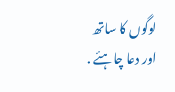لوگوں کا ساتھ اور دعا چاہئے .